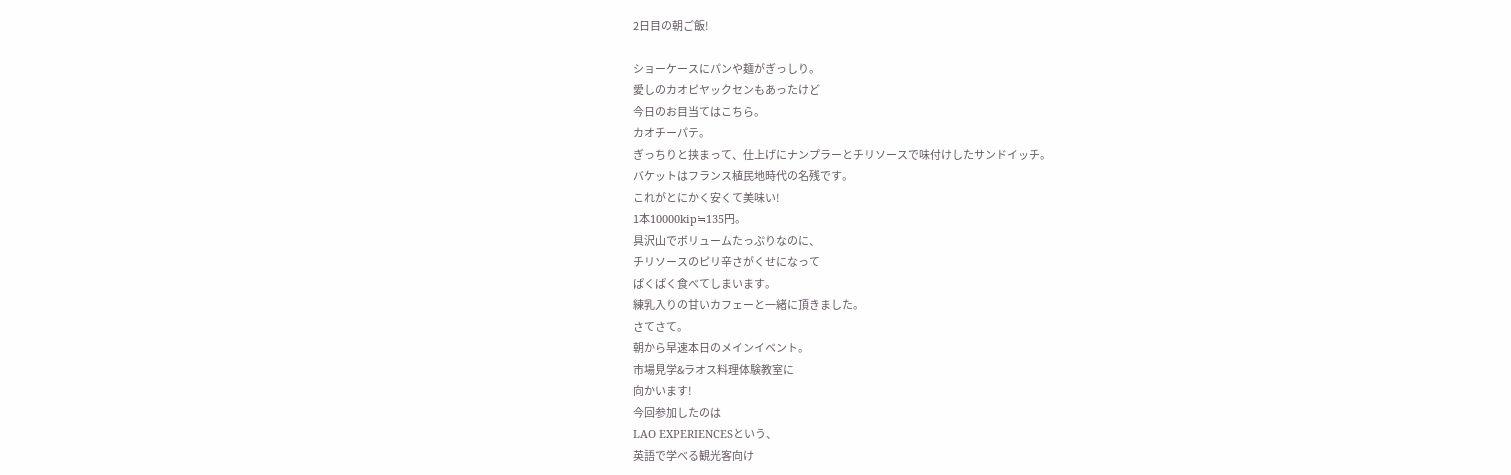2日目の朝ご飯!

ショーケースにパンや麺がぎっしり。
愛しのカオピヤックセンもあったけど
今日のお目当てはこちら。
カオチーパテ。
ぎっちりと挟まって、仕上げにナンプラーとチリソースで味付けしたサンドイッチ。
バケットはフランス植民地時代の名残です。
これがとにかく安くて美味い!
1本10000kip≒135円。
具沢山でボリュームたっぷりなのに、
チリソースのピリ辛さがくせになって
ぱくぱく食べてしまいます。
練乳入りの甘いカフェーと一緒に頂きました。
さてさて。
朝から早速本日のメインイベント。
市場見学&ラオス料理体験教室に
向かいます!
今回参加したのは
LAO EXPERIENCESという、
英語で学べる観光客向け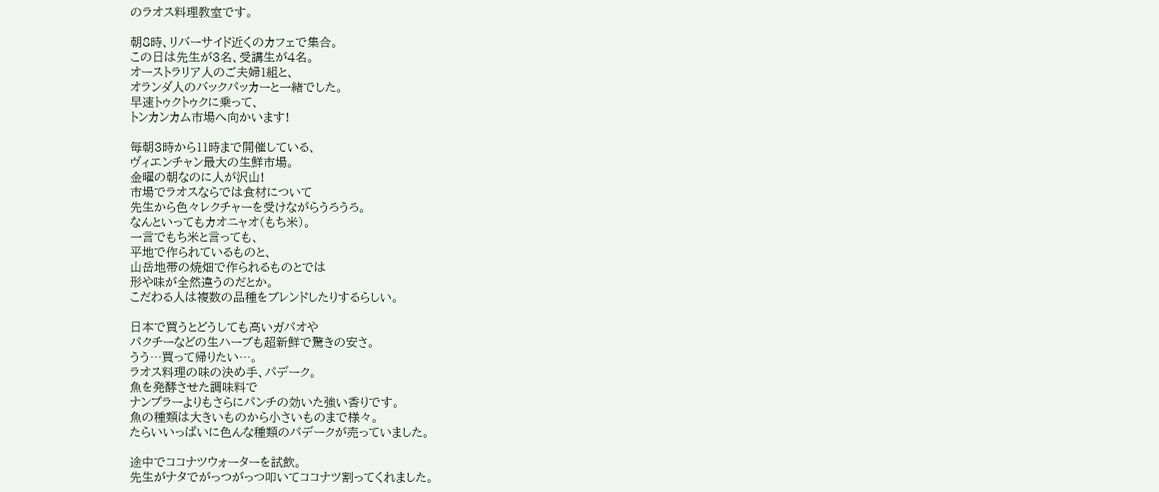のラオス料理教室です。

朝8時、リバーサイド近くのカフェで集合。
この日は先生が3名、受講生が4名。
オーストラリア人のご夫婦1組と、
オランダ人のバックパッカーと一緒でした。
早速トゥクトゥクに乗って、
トンカンカム市場へ向かいます!

毎朝3時から11時まで開催している、
ヴィエンチャン最大の生鮮市場。
金曜の朝なのに人が沢山!
市場でラオスならでは食材について
先生から色々レクチャーを受けながらうろうろ。
なんといってもカオニャオ(もち米)。
一言でもち米と言っても、
平地で作られているものと、
山岳地帯の焼畑で作られるものとでは
形や味が全然違うのだとか。
こだわる人は複数の品種をブレンドしたりするらしい。

日本で買うとどうしても高いガパオや
パクチーなどの生ハーブも超新鮮で驚きの安さ。
うう…買って帰りたい…。
ラオス料理の味の決め手、パデーク。
魚を発酵させた調味料で
ナンプラーよりもさらにパンチの効いた強い香りです。
魚の種類は大きいものから小さいものまで様々。
たらいいっぱいに色んな種類のパデークが売っていました。

途中でココナツウォーターを試飲。
先生がナタでがっつがっつ叩いてココナツ割ってくれました。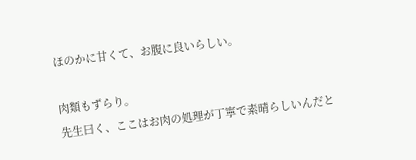ほのかに甘くて、お腹に良いらしい。

肉類もずらり。
先生曰く、ここはお肉の処理が丁寧で素晴らしいんだと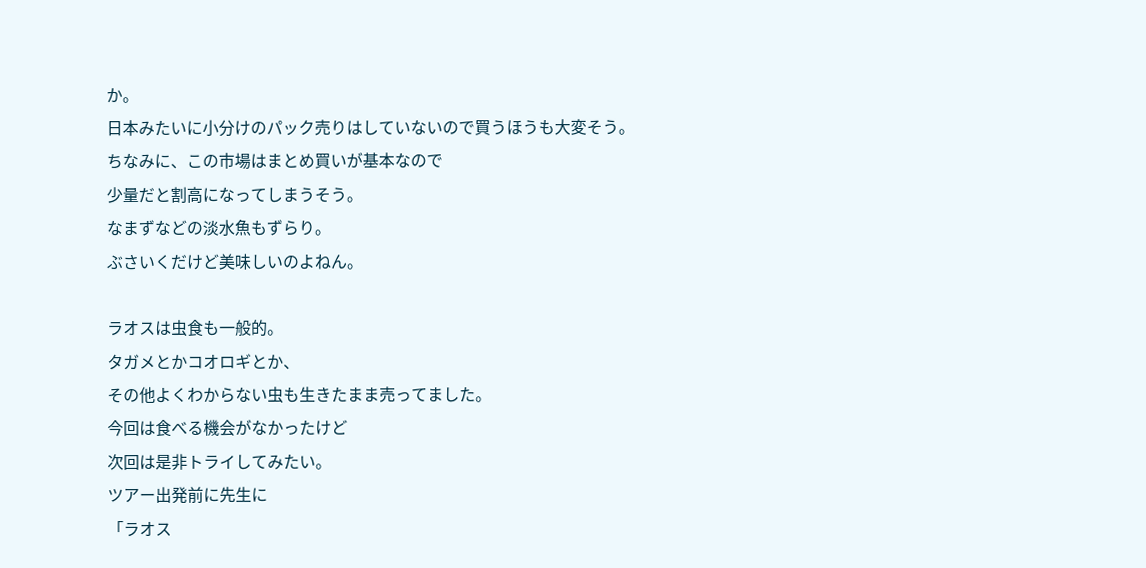か。
日本みたいに小分けのパック売りはしていないので買うほうも大変そう。
ちなみに、この市場はまとめ買いが基本なので
少量だと割高になってしまうそう。
なまずなどの淡水魚もずらり。
ぶさいくだけど美味しいのよねん。

ラオスは虫食も一般的。
タガメとかコオロギとか、
その他よくわからない虫も生きたまま売ってました。
今回は食べる機会がなかったけど
次回は是非トライしてみたい。
ツアー出発前に先生に
「ラオス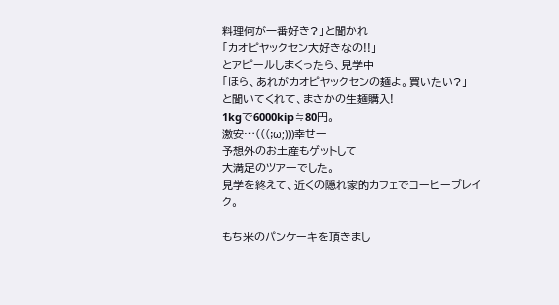料理何が一番好き?」と聞かれ
「カオピヤックセン大好きなの!!」
とアピールしまくったら、見学中
「ほら、あれがカオピヤックセンの麺よ。買いたい?」
と聞いてくれて、まさかの生麺購入!
1kgで6000kip≒80円。
激安…(((;ω;)))幸せー
予想外のお土産もゲットして
大満足のツアーでした。
見学を終えて、近くの隠れ家的カフェでコーヒーブレイク。

もち米のパンケーキを頂きまし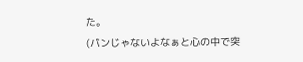た。
(パンじゃないよなぁと心の中で突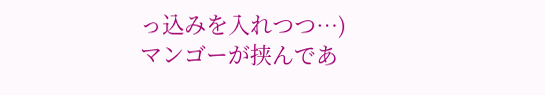っ込みを入れつつ…)
マンゴーが挟んであ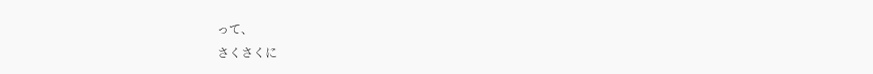って、
さくさくに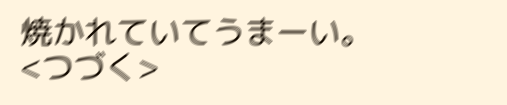焼かれていてうまーい。
<つづく>